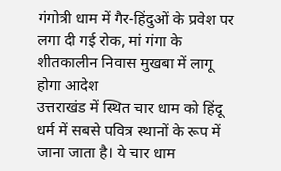गंगोत्री धाम में गैर-हिंदुओं के प्रवेश पर लगा दी गई रोक, मां गंगा के शीतकालीन निवास मुखबा में लागू होगा आदेश
उत्तराखंड में स्थित चार धाम को हिंदू धर्म में सबसे पवित्र स्थानों के रूप में जाना जाता है। ये चार धाम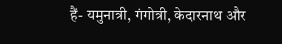हैं- यमुनात्री, गंगोत्री, केदारनाथ और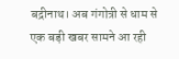बद्रीनाथ। अब गंगोत्री से धाम से एक बड़ी खबर सामने आ रही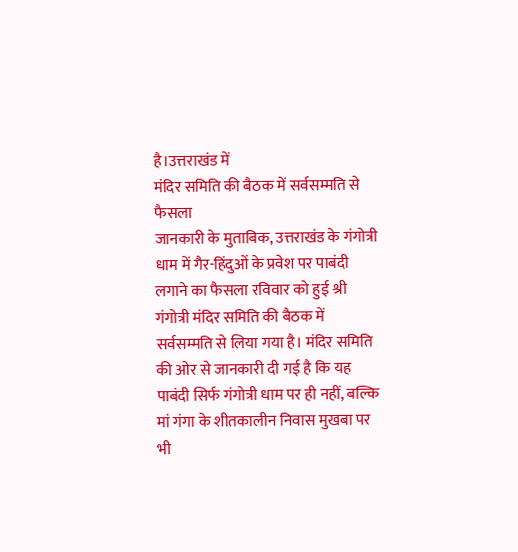है।उत्तराखंड में
मंदिर समिति की बैठक में सर्वसम्मति से फैसला
जानकारी के मुताबिक, उत्तराखंड के गंगोत्री धाम में गैर-हिंदुओं के प्रवेश पर पाबंदी लगाने का फैसला रविवार को हुई श्री गंगोत्री मंदिर समिति की बैठक में सर्वसम्मति से लिया गया है। मंदिर समिति की ओर से जानकारी दी गई है कि यह पाबंदी सिर्फ गंगोत्री धाम पर ही नहीं, बल्कि मां गंगा के शीतकालीन निवास मुखबा पर भी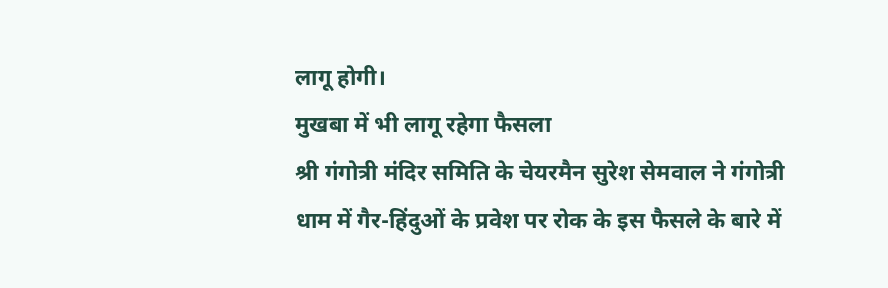लागू होगी।
मुखबा में भी लागू रहेगा फैसला
श्री गंगोत्री मंदिर समिति के चेयरमैन सुरेश सेमवाल ने गंगोत्री धाम में गैर-हिंदुओं के प्रवेश पर रोक के इस फैसले के बारे में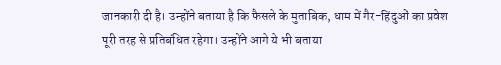जानकारी दी है। उन्होंने बताया है कि फैसले के मुताबिक, धाम में गैर-हिंदुओं का प्रवेश पूरी तरह से प्रतिबंधित रहेगा। उन्होंने आगे ये भी बताया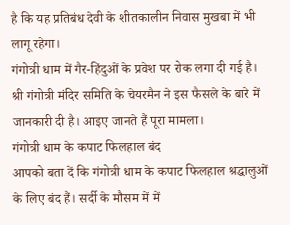है कि यह प्रतिबंध देवी के शीतकालीन निवास मुखबा में भी लागू रहेगा।
गंगोत्री धाम में गैर-हिंदुओं के प्रवेश पर रोक लगा दी गई है। श्री गंगोत्री मंदिर समिति के चेयरमैन ने इस फैसले के बारे में जानकारी दी है। आइए जानते हैं पूरा मामला।
गंगोत्री धाम के कपाट फिलहाल बंद
आपको बता दें कि गंगोत्री धाम के कपाट फिलहाल श्रद्धालुओं के लिए बंद हैं। सर्दी के मौसम में में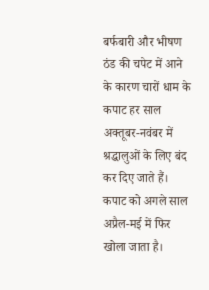बर्फबारी और भीषण ठंड की चपेट में आने के कारण चारों धाम के कपाट हर साल अक्तूबर-नवंबर में श्रद्धालुओं के लिए बंद कर दिए जाते हैं। कपाट को अगले साल अप्रैल-मई में फिर खोला जाता है।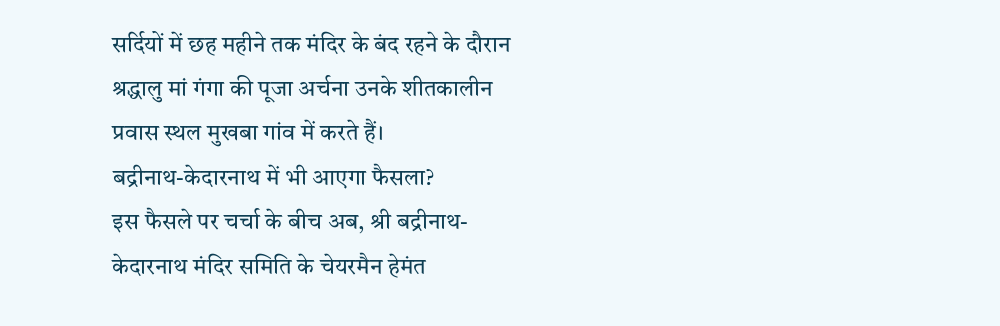सर्दियों में छह महीने तक मंदिर के बंद रहने के दौरान श्रद्धालु मां गंगा की पूजा अर्चना उनके शीतकालीन प्रवास स्थल मुखबा गांव में करते हैं।
बद्रीनाथ-केदारनाथ में भी आएगा फैसला?
इस फैसले पर चर्चा के बीच अब, श्री बद्रीनाथ-केदारनाथ मंदिर समिति के चेयरमैन हेमंत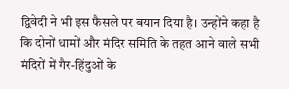द्विवेदी ने भी इस फैसले पर बयान दिया है। उन्होंने कहा है कि दोनों धामों और मंदिर समिति के तहत आने वाले सभी मंदिरों में गैर-हिंदुओं के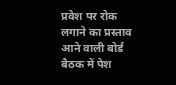प्रवेश पर रोक लगाने का प्रस्ताव आने वाली बोर्ड बैठक में पेश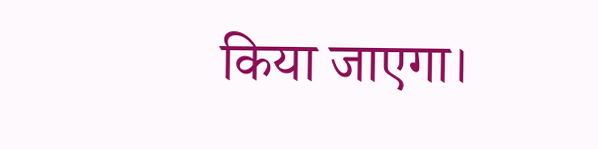किया जाएगा।